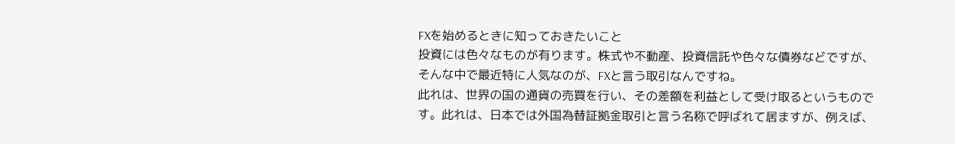FXを始めるときに知っておきたいこと
投資には色々なものが有ります。株式や不動産、投資信託や色々な債券などですが、そんな中で最近特に人気なのが、FXと言う取引なんですね。
此れは、世界の国の通貨の売買を行い、その差額を利益として受け取るというものです。此れは、日本では外国為替証拠金取引と言う名称で呼ばれて居ますが、例えば、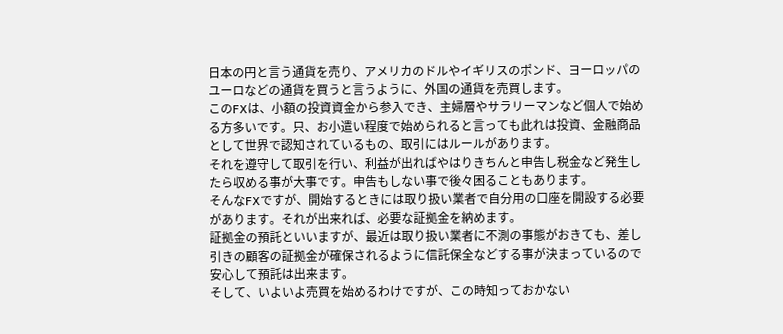日本の円と言う通貨を売り、アメリカのドルやイギリスのポンド、ヨーロッパのユーロなどの通貨を買うと言うように、外国の通貨を売買します。
このFXは、小額の投資資金から参入でき、主婦層やサラリーマンなど個人で始める方多いです。只、お小遣い程度で始められると言っても此れは投資、金融商品として世界で認知されているもの、取引にはルールがあります。
それを遵守して取引を行い、利益が出ればやはりきちんと申告し税金など発生したら収める事が大事です。申告もしない事で後々困ることもあります。
そんなFXですが、開始するときには取り扱い業者で自分用の口座を開設する必要があります。それが出来れば、必要な証拠金を納めます。
証拠金の預託といいますが、最近は取り扱い業者に不測の事態がおきても、差し引きの顧客の証拠金が確保されるように信託保全などする事が決まっているので安心して預託は出来ます。
そして、いよいよ売買を始めるわけですが、この時知っておかない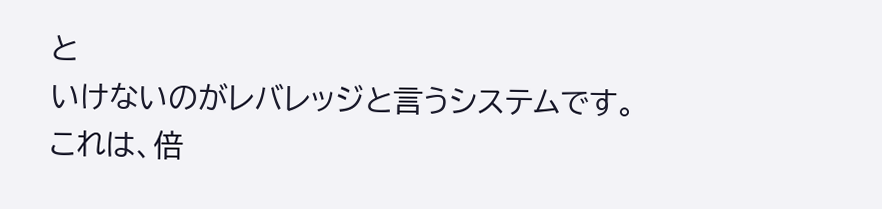と
いけないのがレバレッジと言うシステムです。これは、倍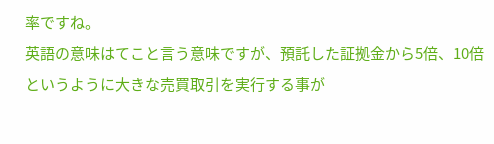率ですね。
英語の意味はてこと言う意味ですが、預託した証拠金から5倍、10倍
というように大きな売買取引を実行する事が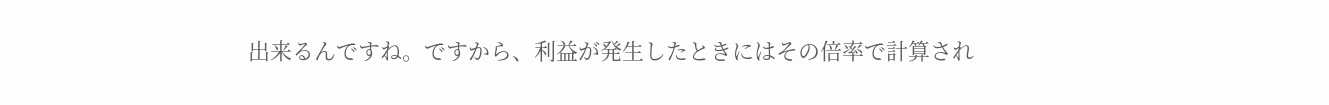出来るんですね。ですから、利益が発生したときにはその倍率で計算され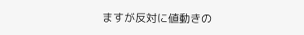ますが反対に値動きの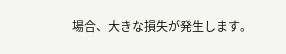場合、大きな損失が発生します。